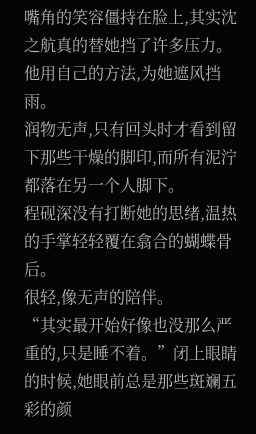嘴角的笑容僵持在脸上,其实沈之航真的替她挡了许多压力。
他用自己的方法,为她遮风挡雨。
润物无声,只有回头时才看到留下那些干燥的脚印,而所有泥泞都落在另一个人脚下。
程砚深没有打断她的思绪,温热的手掌轻轻覆在翕合的蝴蝶骨后。
很轻,像无声的陪伴。
“其实最开始好像也没那么严重的,只是睡不着。”闭上眼睛的时候,她眼前总是那些斑斓五彩的颜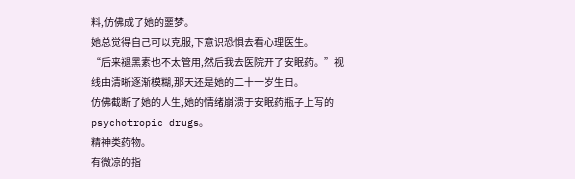料,仿佛成了她的噩梦。
她总觉得自己可以克服,下意识恐惧去看心理医生。
“后来褪黑素也不太管用,然后我去医院开了安眠药。”视线由清晰逐渐模糊,那天还是她的二十一岁生日。
仿佛截断了她的人生,她的情绪崩溃于安眠药瓶子上写的psychotropic drugs。
精神类药物。
有微凉的指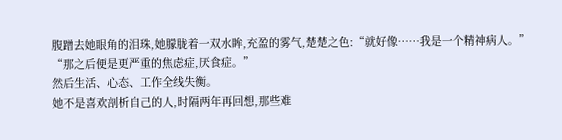腹蹭去她眼角的泪珠,她朦胧着一双水眸,充盈的雾气,楚楚之色:“就好像……我是一个精神病人。”
“那之后便是更严重的焦虑症,厌食症。”
然后生活、心态、工作全线失衡。
她不是喜欢剖析自己的人,时隔两年再回想,那些难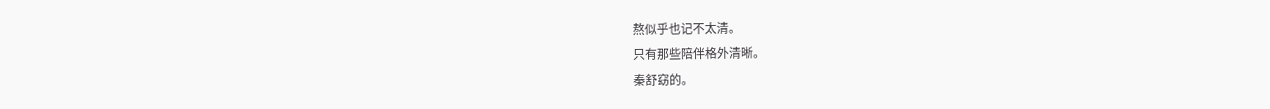熬似乎也记不太清。
只有那些陪伴格外清晰。
秦舒窈的。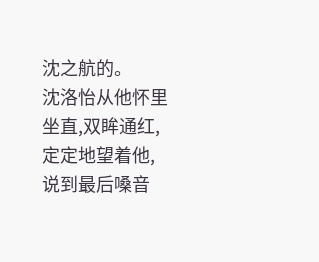沈之航的。
沈洛怡从他怀里坐直,双眸通红,定定地望着他,说到最后嗓音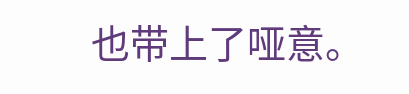也带上了哑意。